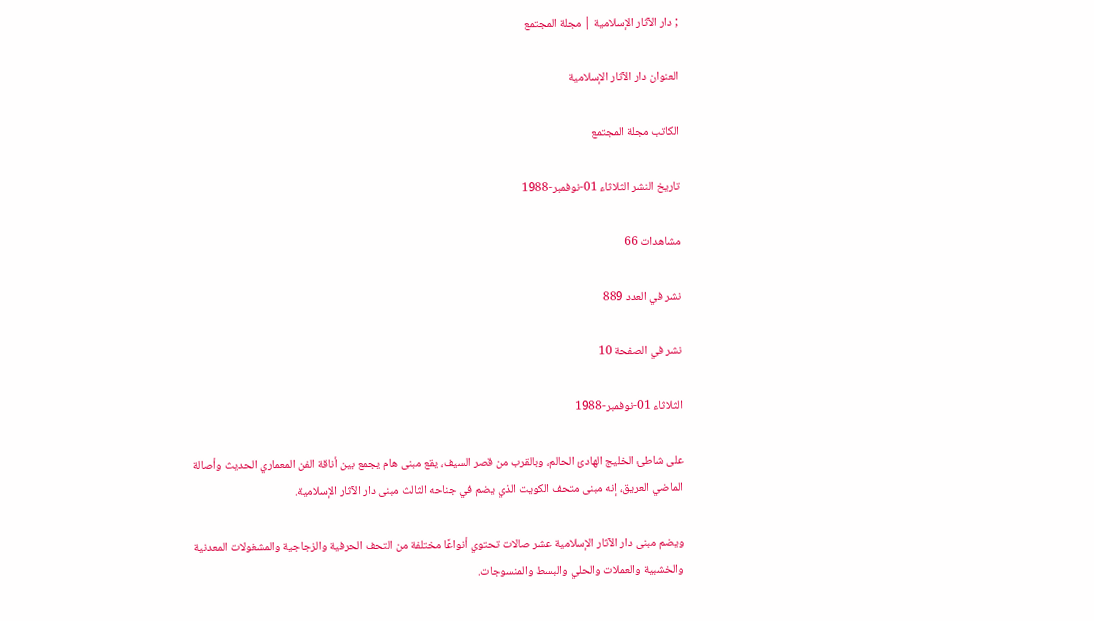; دار الآثار الإسلامية | مجلة المجتمع

العنوان دار الآثار الإسلامية

الكاتب مجلة المجتمع

تاريخ النشر الثلاثاء 01-نوفمبر-1988

مشاهدات 66

نشر في العدد 889

نشر في الصفحة 10

الثلاثاء 01-نوفمبر-1988

على شاطئ الخليج الهادئ الحالم، وبالقرب من قصر السيف، يقع مبنى هام يجمع بين أناقة الفن المعماري الحديث وأصالة الماضي العريق، إنه مبنى متحف الكويت الذي يضم في جناحه الثالث مبنى دار الآثار الإسلامية.

ويضم مبنى دار الآثار الإسلامية عشر صالات تحتوي أنواعًا مختلفة من التحف الحرفية والزجاجية والمشغولات المعدنية والخشبية والعملات والحلي والبسط والمنسوجات.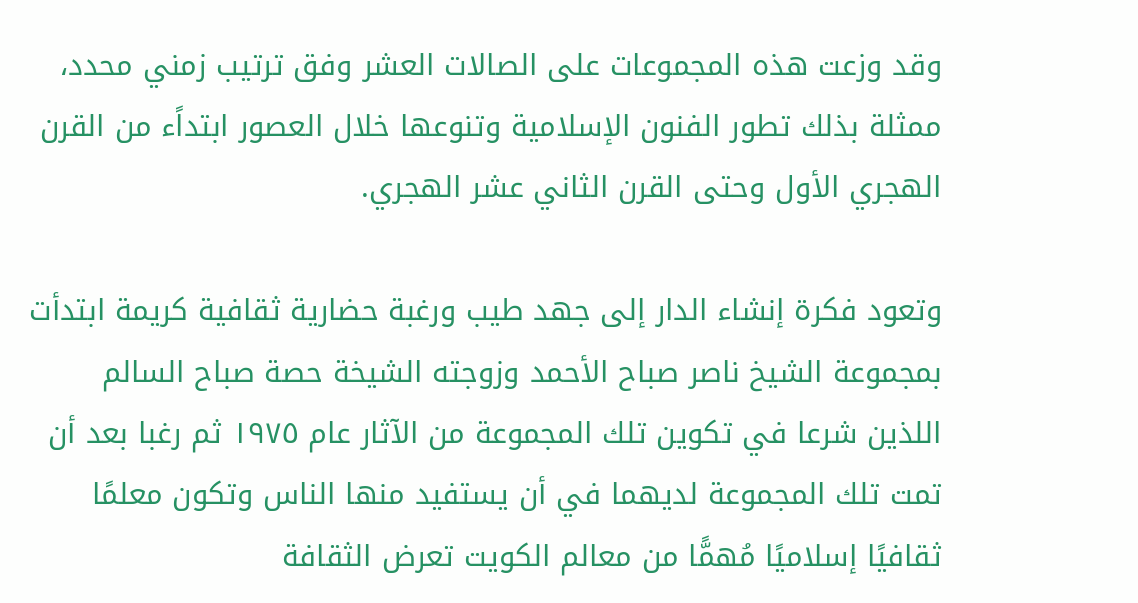وقد وزعت هذه المجموعات على الصالات العشر وفق ترتيب زمني محدد، ممثلة بذلك تطور الفنون الإسلامية وتنوعها خلال العصور ابتداًء من القرن الهجري الأول وحتى القرن الثاني عشر الهجري.

وتعود فكرة إنشاء الدار إلى جهد طيب ورغبة حضارية ثقافية كريمة ابتدأت بمجموعة الشيخ ناصر صباح الأحمد وزوجته الشيخة حصة صباح السالم اللذين شرعا في تكوين تلك المجموعة من الآثار عام ١٩٧٥ ثم رغبا بعد أن تمت تلك المجموعة لديهما في أن يستفيد منها الناس وتكون معلمًا ثقافيًا إسلاميًا مُهمًّا من معالم الكويت تعرض الثقافة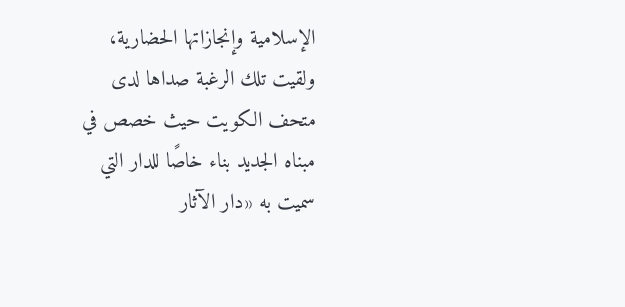الإسلامية وإنجازاتها الحضارية، ولقيت تلك الرغبة صداها لدى متحف الكويت حيث خصص في مبناه الجديد بناء خاصًا للدار التي سمیت به «دار الآثار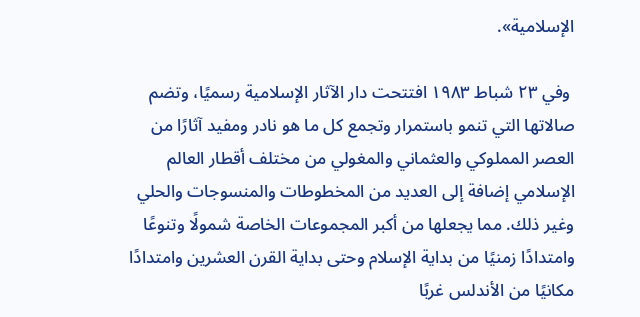الإسلامية».

 وفي ۲۳ شباط ۱۹۸۳ افتتحت دار الآثار الإسلامية رسميًا، وتضم صالاتها التي تنمو باستمرار وتجمع كل ما هو نادر ومفيد آثارًا من العصر المملوكي والعثماني والمغولي من مختلف أقطار العالم الإسلامي إضافة إلى العديد من المخطوطات والمنسوجات والحلي وغير ذلك. مما يجعلها من أكبر المجموعات الخاصة شمولًا وتنوعًا وامتدادًا زمنيًا من بداية الإسلام وحتى بداية القرن العشرين وامتدادًا مكانيًا من الأندلس غربًا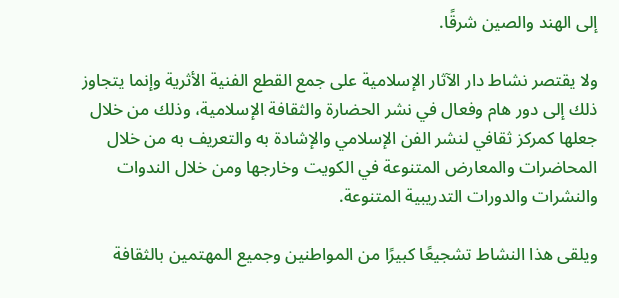إلى الهند والصين شرقًا.

ولا يقتصر نشاط دار الآثار الإسلامية على جمع القطع الفنية الأثرية وإنما يتجاوز ذلك إلى دور هام وفعال في نشر الحضارة والثقافة الإسلامية، وذلك من خلال جعلها كمركز ثقافي لنشر الفن الإسلامي والإشادة به والتعريف به من خلال المحاضرات والمعارض المتنوعة في الكويت وخارجها ومن خلال الندوات والنشرات والدورات التدريبية المتنوعة.

ويلقى هذا النشاط تشجيعًا كبيرًا من المواطنين وجميع المهتمين بالثقافة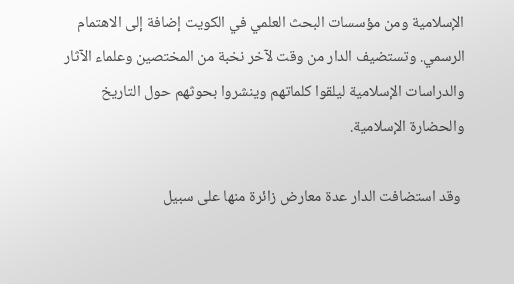الإسلامية ومن مؤسسات البحث العلمي في الكويت إضافة إلى الاهتمام الرسمي. وتستضيف الدار من وقت لآخر نخبة من المختصين وعلماء الآثار والدراسات الإسلامية ليلقوا كلماتهم وينشروا بحوثهم حول التاريخ والحضارة الإسلامية.

 وقد استضافت الدار عدة معارض زائرة منها على سبيل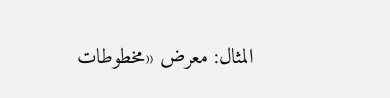المثال: معرض «مخطوطات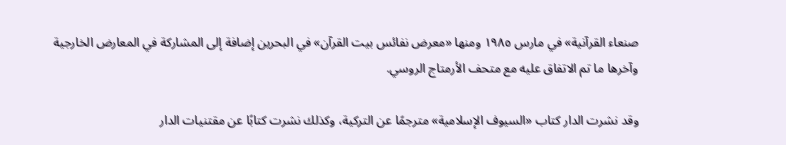صنعاء القرآنية» في مارس ۱۹۸٥ ومنها «معرض نفائس بيت القرآن» في البحرين إضافة إلى المشاركة في المعارض الخارجية وآخرها ما تم الاتفاق عليه مع متحف الأرمتاج الروسي.

وقد نشرت الدار كتاب «السيوف الإسلامية» مترجمًا عن التركية، وكذلك نشرت كتابًا عن مقتنيات الدار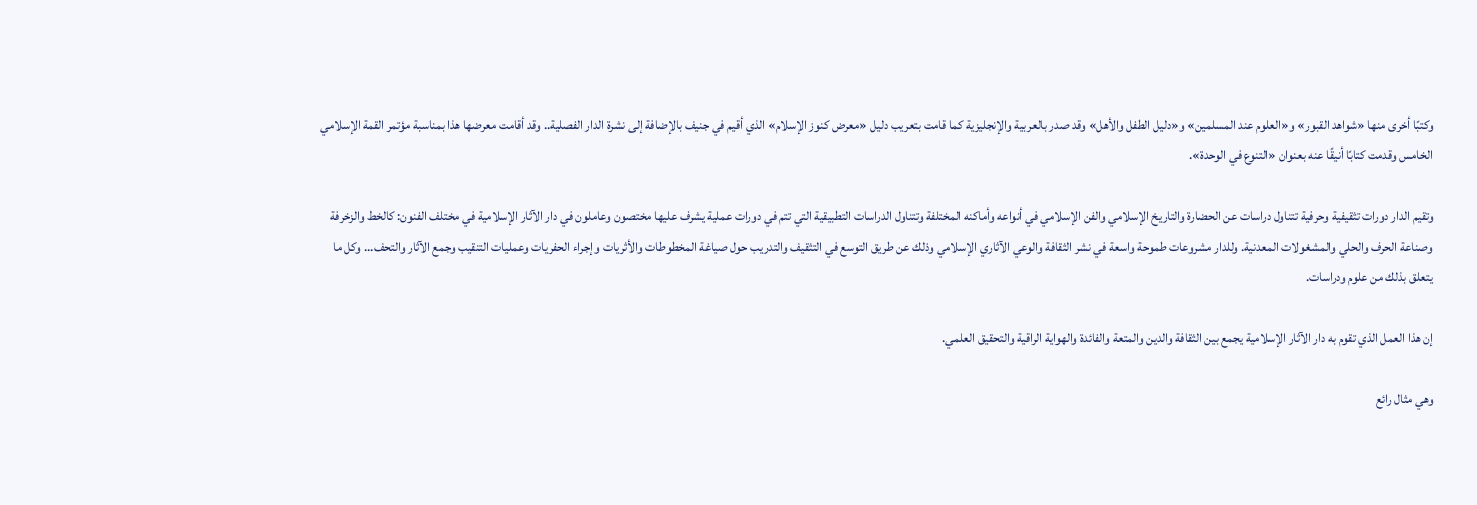وكتبًا أخرى منها «شواهد القبور» و«العلوم عند المسلمين» و«دليل الطفل والأهل» وقد صدر بالعربية والإنجليزية كما قامت بتعريب دلیل «معرض كنوز الإسلام» الذي أقيم في جنيف بالإضافة إلى نشرة الدار الفصلية.. وقد أقامت معرضها هذا بمناسبة مؤتمر القمة الإسلامي الخامس وقدمت كتابًا أنيقًا عنه بعنوان «التنوع في الوحدة».

وتقيم الدار دورات تثقيفية وحرفية تتناول دراسات عن الحضارة والتاريخ الإسلامي والفن الإسلامي في أنواعه وأماكنه المختلفة وتتناول الدراسات التطبيقية التي تتم في دورات عملية يشرف عليها مختصون وعاملون في دار الآثار الإسلامية في مختلف الفنون: كالخط والزخرفة وصناعة الحرف والحلي والمشغولات المعدنية. وللدار مشروعات طموحة واسعة في نشر الثقافة والوعي الآثاري الإسلامي وذلك عن طريق التوسع في التثقيف والتدريب حول صياغة المخطوطات والأثريات وإجراء الحفريات وعمليات التنقيب وجمع الآثار والتحف... وكل ما يتعلق بذلك من علوم ودراسات.

إن هذا العمل الذي تقوم به دار الآثار الإسلامية يجمع بين الثقافة والدين والمتعة والفائدة والهواية الراقية والتحقيق العلمي.

وهي مثال رائع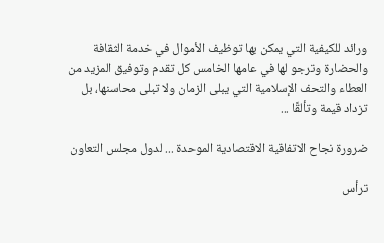ورائد للكيفية التي يمكن بها توظيف الأموال في خدمة الثقافة والحضارة وترجو لها في عامها الخامس كل تقدم وتوفيق المزيد من العطاء والتحف الإسلامية التي يبلى الزمان ولا تبلى محاسنها، بل تزداد قيمة وتألقًا ...

ضرورة نجاح الاتفاقية الاقتصادية الموحدة ... لدول مجلس التعاون

ترأس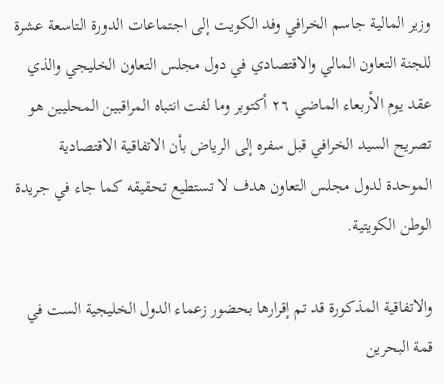وزير المالية جاسم الخرافي وفد الكويت إلى اجتماعات الدورة التاسعة عشرة للجنة التعاون المالي والاقتصادي في دول مجلس التعاون الخليجي والذي عقد يوم الأربعاء الماضي ٢٦ أكتوبر وما لفت انتباه المراقبين المحليين هو تصريح السيد الخرافي قبل سفره إلى الرياض بأن الاتفاقية الاقتصادية الموحدة لدول مجلس التعاون هدف لا تستطيع تحقيقه كما جاء في جريدة الوطن الكويتية.

والاتفاقية المذكورة قد تم إقرارها بحضور زعماء الدول الخليجية الست في قمة البحرين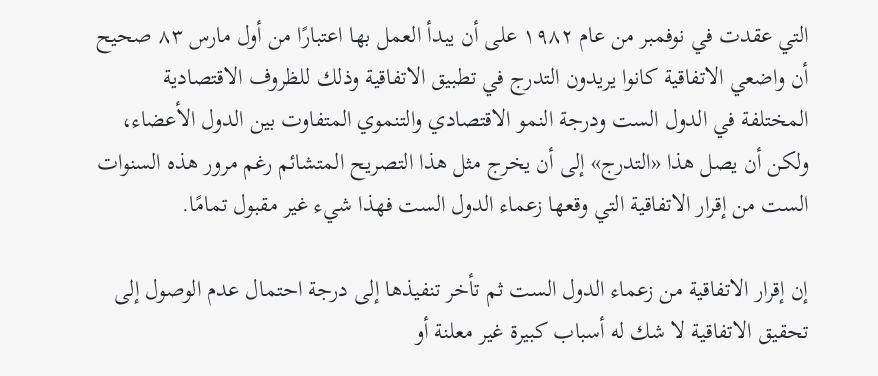التي عقدت في نوفمبر من عام ١٩٨٢ على أن يبدأ العمل بها اعتبارًا من أول مارس ۸۳ صحيح أن واضعي الاتفاقية كانوا يريدون التدرج في تطبيق الاتفاقية وذلك للظروف الاقتصادية المختلفة في الدول الست ودرجة النمو الاقتصادي والتنموي المتفاوت بين الدول الأعضاء، ولكن أن يصل هذا «التدرج» إلى أن يخرج مثل هذا التصريح المتشائم رغم مرور هذه السنوات الست من إقرار الاتفاقية التي وقعها زعماء الدول الست فهذا شيء غير مقبول تمامًا.

إن إقرار الاتفاقية من زعماء الدول الست ثم تأخر تنفيذها إلى درجة احتمال عدم الوصول إلى تحقيق الاتفاقية لا شك له أسباب كبيرة غير معلنة أو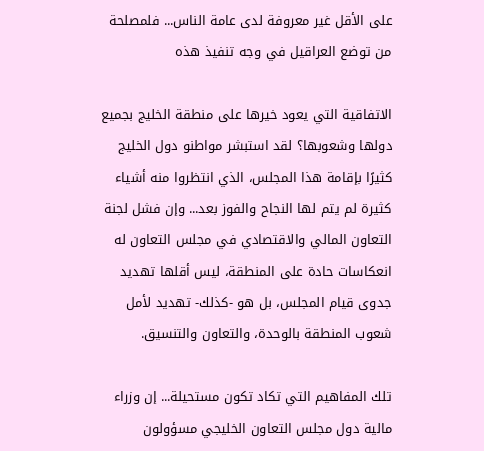على الأقل غير معروفة لدى عامة الناس... فلمصلحة من توضع العراقيل في وجه تنفيذ هذه

الاتفاقية التي يعود خيرها على منطقة الخليج بجميع دولها وشعوبها؟ لقد استبشر مواطنو دول الخليج كثيرًا بإقامة هذا المجلس، الذي انتظروا منه أشياء كثيرة لم يتم لها النجاح والفوز بعد... وإن فشل لجنة التعاون المالي والاقتصادي في مجلس التعاون له انعكاسات حادة على المنطقة، ليس أقلها تهديد جدوى قيام المجلس، بل هو -كذلك- تهدید لأمل شعوب المنطقة بالوحدة، والتعاون والتنسيق.

تلك المفاهيم التي تكاد تكون مستحيلة... إن وزراء مالية دول مجلس التعاون الخليجي مسؤولون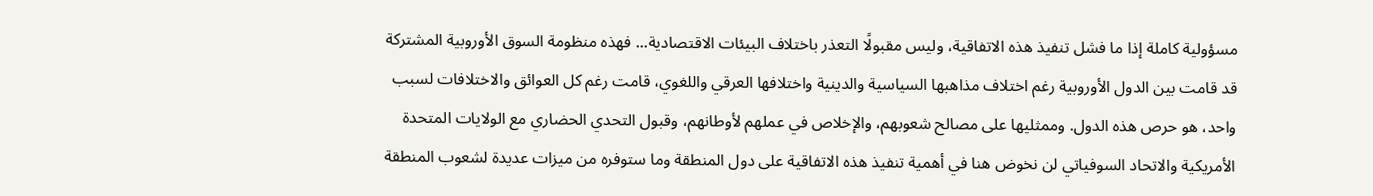مسؤولية كاملة إذا ما فشل تنفيذ هذه الاتفاقية، وليس مقبولًا التعذر باختلاف البيئات الاقتصادية... فهذه منظومة السوق الأوروبية المشتركة قد قامت بين الدول الأوروبية رغم اختلاف مذاهبها السياسية والدينية واختلافها العرقي واللغوي، قامت رغم كل العوائق والاختلافات لسبب واحد، هو حرص هذه الدول. وممثليها على مصالح شعوبهم، والإخلاص في عملهم لأوطانهم، وقبول التحدي الحضاري مع الولايات المتحدة الأمريكية والاتحاد السوفياتي لن نخوض هنا في أهمية تنفيذ هذه الاتفاقية على دول المنطقة وما ستوفره من ميزات عديدة لشعوب المنطقة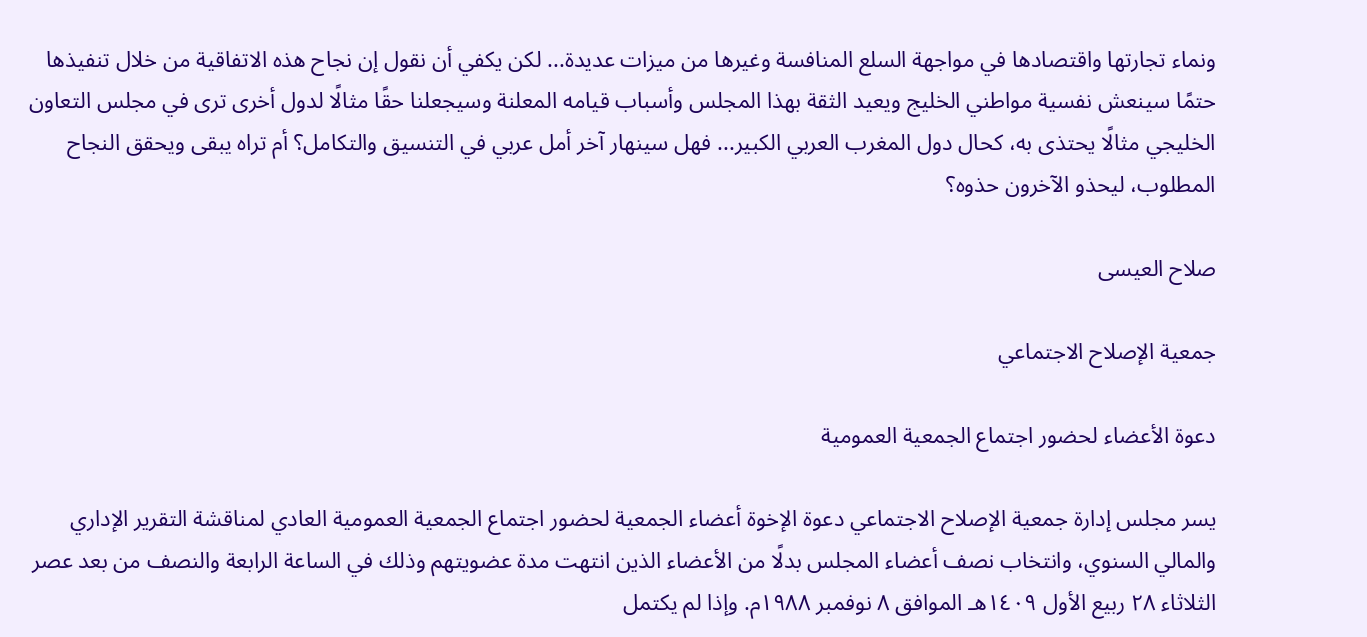ونماء تجارتها واقتصادها في مواجهة السلع المنافسة وغيرها من ميزات عديدة... لكن يكفي أن نقول إن نجاح هذه الاتفاقية من خلال تنفيذها حتمًا سينعش نفسية مواطني الخليج ويعيد الثقة بهذا المجلس وأسباب قيامه المعلنة وسيجعلنا حقًا مثالًا لدول أخرى ترى في مجلس التعاون الخليجي مثالًا يحتذى به، كحال دول المغرب العربي الكبير... فهل سينهار آخر أمل عربي في التنسيق والتكامل؟ أم تراه يبقى ويحقق النجاح المطلوب، ليحذو الآخرون حذوه؟

صلاح العيسى

جمعية الإصلاح الاجتماعي

دعوة الأعضاء لحضور اجتماع الجمعية العمومية

يسر مجلس إدارة جمعية الإصلاح الاجتماعي دعوة الإخوة أعضاء الجمعية لحضور اجتماع الجمعية العمومية العادي لمناقشة التقرير الإداري والمالي السنوي، وانتخاب نصف أعضاء المجلس بدلًا من الأعضاء الذين انتهت مدة عضويتهم وذلك في الساعة الرابعة والنصف من بعد عصر الثلاثاء ۲۸ ربيع الأول ١٤٠٩هـ الموافق ٨ نوفمبر ۱۹۸۸م. وإذا لم يكتمل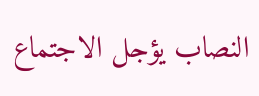النصاب يؤجل الاجتماع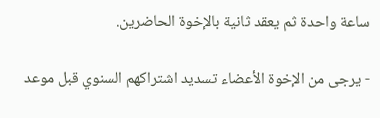ساعة واحدة ثم يعقد ثانية بالإخوة الحاضرين.

- يرجى من الإخوة الأعضاء تسديد اشتراكهم السنوي قبل موعد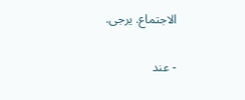الاجتماع. يرجى.

- عند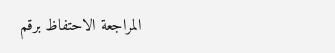المراجعة الاحتفاظ برقم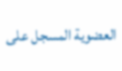العضوية المسجل على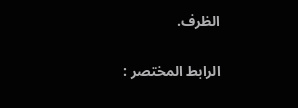الظرف.

الرابط المختصر :